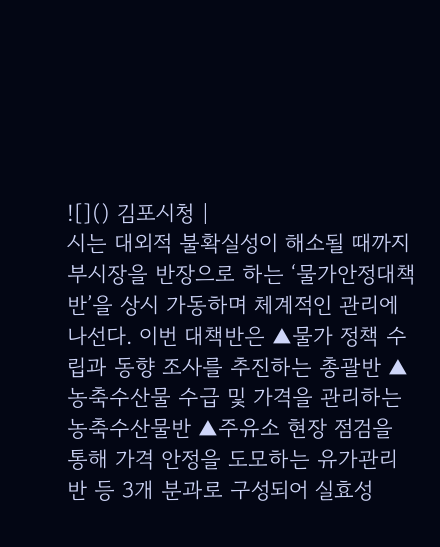![]() 김포시청 |
시는 대외적 불확실성이 해소될 때까지 부시장을 반장으로 하는 ‘물가안정대책반’을 상시 가동하며 체계적인 관리에 나선다. 이번 대책반은 ▲물가 정책 수립과 동향 조사를 추진하는 총괄반 ▲농축수산물 수급 및 가격을 관리하는 농축수산물반 ▲주유소 현장 점검을 통해 가격 안정을 도모하는 유가관리반 등 3개 분과로 구성되어 실효성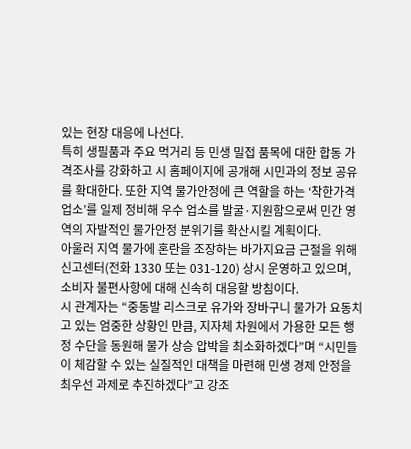있는 현장 대응에 나선다.
특히 생필품과 주요 먹거리 등 민생 밀접 품목에 대한 합동 가격조사를 강화하고 시 홈페이지에 공개해 시민과의 정보 공유를 확대한다. 또한 지역 물가안정에 큰 역할을 하는 ‘착한가격업소’를 일제 정비해 우수 업소를 발굴·지원함으로써 민간 영역의 자발적인 물가안정 분위기를 확산시킬 계획이다.
아울러 지역 물가에 혼란을 조장하는 바가지요금 근절을 위해 신고센터(전화 1330 또는 031-120) 상시 운영하고 있으며, 소비자 불편사항에 대해 신속히 대응할 방침이다.
시 관계자는 “중동발 리스크로 유가와 장바구니 물가가 요동치고 있는 엄중한 상황인 만큼, 지자체 차원에서 가용한 모든 행정 수단을 동원해 물가 상승 압박을 최소화하겠다”며 “시민들이 체감할 수 있는 실질적인 대책을 마련해 민생 경제 안정을 최우선 과제로 추진하겠다”고 강조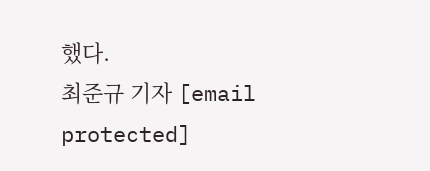했다.
최준규 기자 [email protected]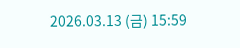2026.03.13 (금) 15:59